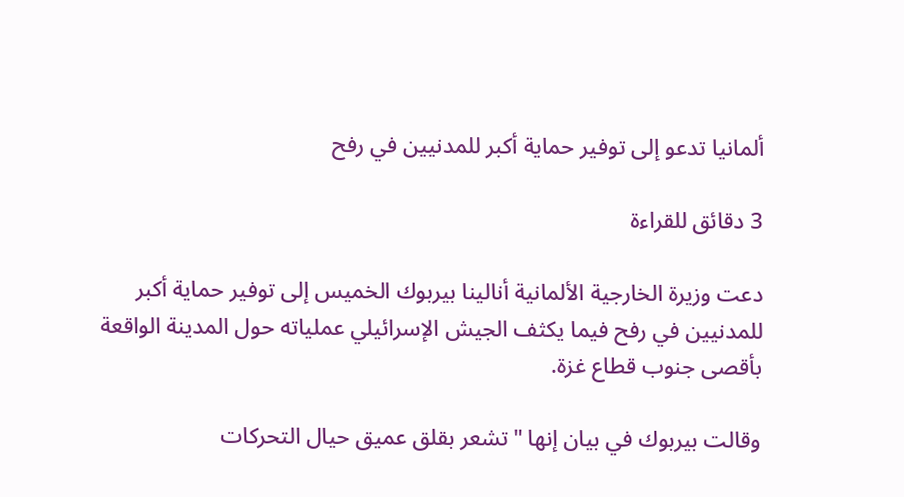ألمانيا تدعو إلى توفير حماية أكبر للمدنيين في رفح

3 دقائق للقراءة

دعت وزيرة الخارجية الألمانية أنالينا بيربوك الخميس إلى توفير حماية أكبر للمدنيين في رفح فيما يكثف الجيش الإسرائيلي عملياته حول المدينة الواقعة بأقصى جنوب قطاع غزة.

وقالت بيربوك في بيان إنها "تشعر بقلق عميق حيال التحركات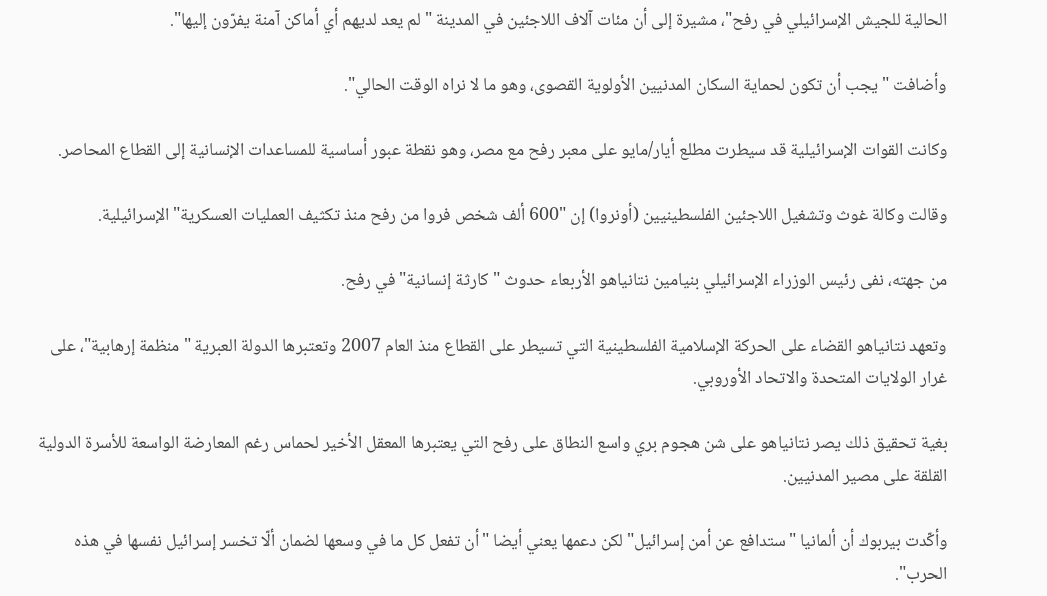الحالية للجيش الإسرائيلي في رفح"، مشيرة إلى أن مئات آلاف اللاجئين في المدينة "لم يعد لديهم أي أماكن آمنة يفرّون إليها".

وأضافت "يجب أن تكون لحماية السكان المدنيين الأولوية القصوى، وهو ما لا نراه الوقت الحالي".

وكانت القوات الإسرائيلية قد سيطرت مطلع أيار/مايو على معبر رفح مع مصر، وهو نقطة عبور أساسية للمساعدات الإنسانية إلى القطاع المحاصر.

وقالت وكالة غوث وتشغيل اللاجئين الفلسطينيين (أونروا) إن "600 ألف شخص فروا من رفح منذ تكثيف العمليات العسكرية" الإسرائيلية.

من جهته، نفى رئيس الوزراء الإسرائيلي بنيامين نتانياهو الأربعاء حدوث "كارثة إنسانية" في رفح.

وتعهد نتانياهو القضاء على الحركة الإسلامية الفلسطينية التي تسيطر على القطاع منذ العام 2007 وتعتبرها الدولة العبرية "منظمة إرهابية"، على غرار الولايات المتحدة والاتحاد الأوروبي.

بغية تحقيق ذلك يصر نتانياهو على شن هجوم بري واسع النطاق على رفح التي يعتبرها المعقل الأخير لحماس رغم المعارضة الواسعة للأسرة الدولية القلقة على مصير المدنيين.

وأكّدت بيربوك أن ألمانيا "ستدافع عن أمن إسرائيل" لكن دعمها يعني أيضا "أن تفعل كل ما في وسعها لضمان ألّا تخسر إسرائيل نفسها في هذه الحرب".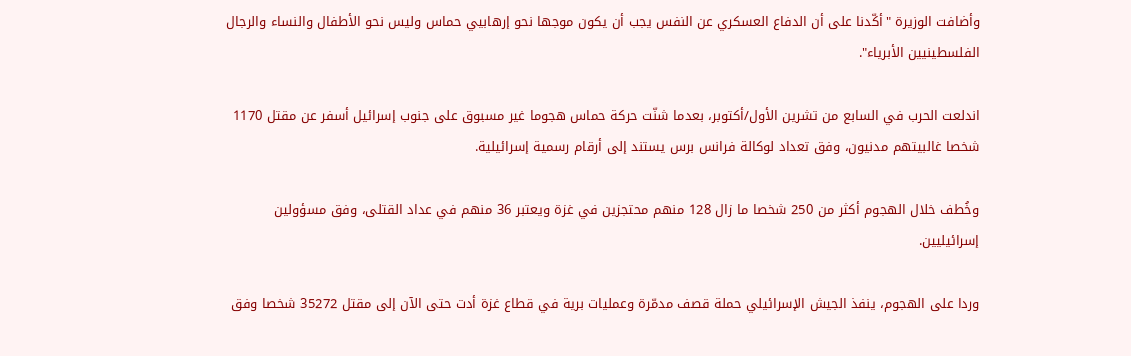وأضافت الوزيرة "أكّدنا على أن الدفاع العسكري عن النفس يجب أن يكون موجها نحو إرهابيي حماس وليس نحو الأطفال والنساء والرجال الفلسطينيين الأبرياء".

اندلعت الحرب في السابع من تشرين الأول/أكتوبر، بعدما شنّت حركة حماس هجوما غير مسبوق على جنوب إسرائيل أسفر عن مقتل 1170 شخصا غالبيتهم مدنيون، وفق تعداد لوكالة فرانس برس يستند إلى أرقام رسمية إسرائيلية.

وخُطف خلال الهجوم أكثر من 250 شخصا ما زال 128 منهم محتجزين في غزة ويعتبر 36 منهم في عداد القتلى، وفق مسؤولين إسرائيليين.

وردا على الهجوم، ينفذ الجيش الإسرائيلي حملة قصف مدمّرة وعمليات برية في قطاع غزة أدت حتى الآن إلى مقتل 35272 شخصا وفق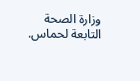وزارة الصحة التابعة لحماس.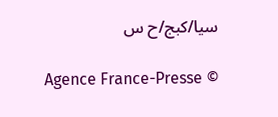سيا/كبج/ح س

Agence France-Presse ©